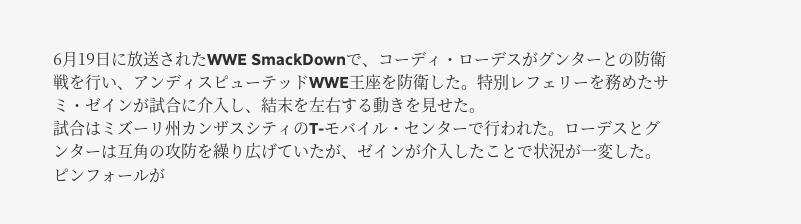6月19日に放送されたWWE SmackDownで、コーディ・ローデスがグンターとの防衛戦を行い、アンディスピューテッドWWE王座を防衛した。特別レフェリーを務めたサミ・ゼインが試合に介入し、結末を左右する動きを見せた。
試合はミズーリ州カンザスシティのT-モバイル・センターで行われた。ローデスとグンターは互角の攻防を繰り広げていたが、ゼインが介入したことで状況が一変した。ピンフォールが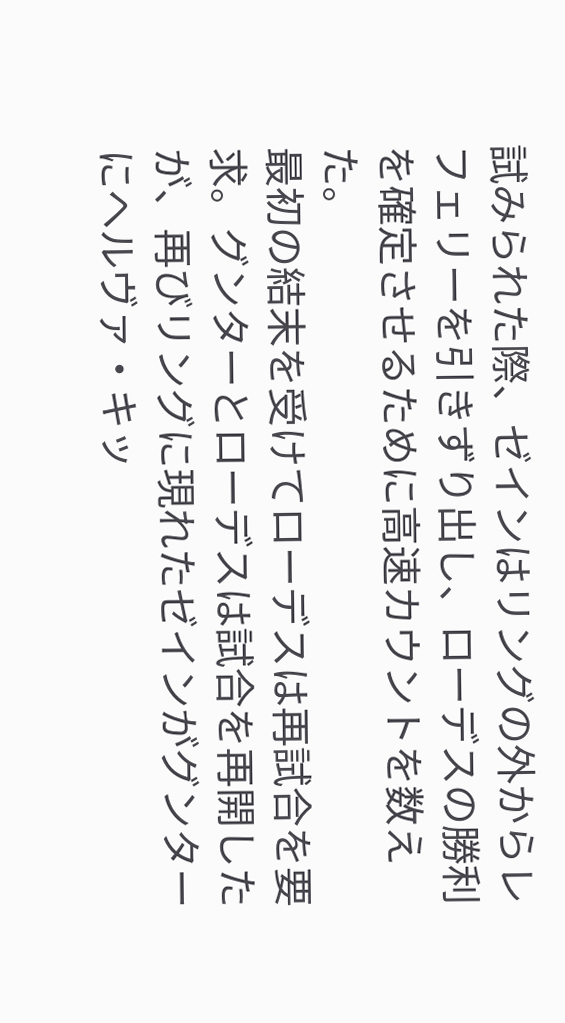試みられた際、ゼインはリングの外からレフェリーを引きずり出し、ローデスの勝利を確定させるために高速カウントを数えた。
最初の結末を受けてローデスは再試合を要求。グンターとローデスは試合を再開したが、再びリングに現れたゼインがグンターにヘルヴァ・キッ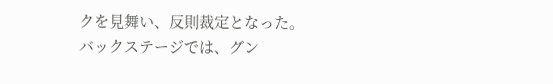クを見舞い、反則裁定となった。
バックステージでは、グン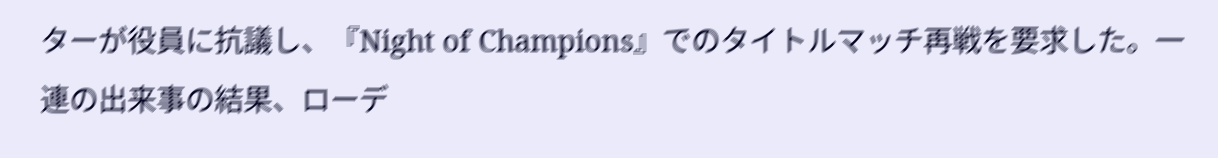ターが役員に抗議し、『Night of Champions』でのタイトルマッチ再戦を要求した。一連の出来事の結果、ローデ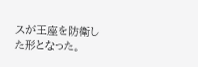スが王座を防衛した形となった。